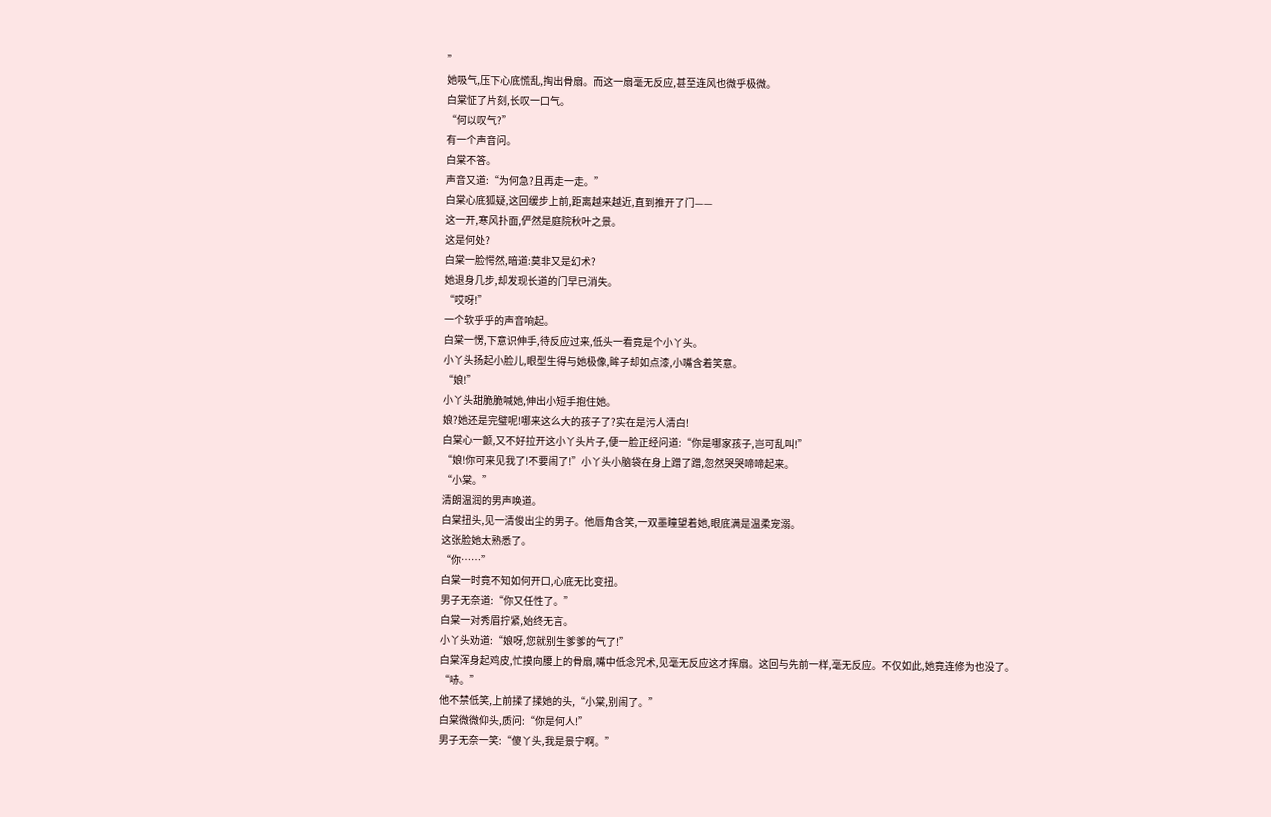”
她吸气,压下心底慌乱,掏出骨扇。而这一扇毫无反应,甚至连风也微乎极微。
白棠怔了片刻,长叹一口气。
“何以叹气?”
有一个声音问。
白棠不答。
声音又道:“为何急?且再走一走。”
白棠心底狐疑,这回缓步上前,距离越来越近,直到推开了门——
这一开,寒风扑面,俨然是庭院秋叶之景。
这是何处?
白棠一脸愕然,暗道:莫非又是幻术?
她退身几步,却发现长道的门早已消失。
“哎呀!”
一个软乎乎的声音响起。
白棠一愣,下意识伸手,待反应过来,低头一看竟是个小丫头。
小丫头扬起小脸儿,眼型生得与她极像,眸子却如点漆,小嘴含着笑意。
“娘!”
小丫头甜脆脆喊她,伸出小短手抱住她。
娘?她还是完璧呢!哪来这么大的孩子了?实在是污人清白!
白棠心一颤,又不好拉开这小丫头片子,便一脸正经问道:“你是哪家孩子,岂可乱叫!”
“娘!你可来见我了!不要闹了!”小丫头小脑袋在身上蹭了蹭,忽然哭哭啼啼起来。
“小棠。”
清朗温润的男声唤道。
白棠扭头,见一清俊出尘的男子。他唇角含笑,一双墨瞳望着她,眼底满是温柔宠溺。
这张脸她太熟悉了。
“你……”
白棠一时竟不知如何开口,心底无比变扭。
男子无奈道:“你又任性了。”
白棠一对秀眉拧紧,始终无言。
小丫头劝道:“娘呀,您就别生爹爹的气了!”
白棠浑身起鸡皮,忙摸向腰上的骨扇,嘴中低念咒术,见毫无反应这才挥扇。这回与先前一样,毫无反应。不仅如此,她竟连修为也没了。
“哧。”
他不禁低笑,上前揉了揉她的头,“小棠,别闹了。”
白棠微微仰头,质问:“你是何人!”
男子无奈一笑:“傻丫头,我是景宁啊。”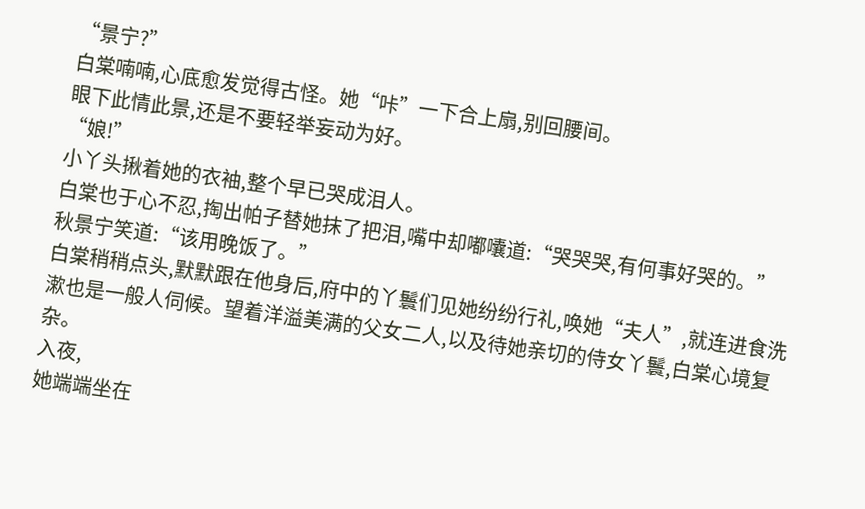“景宁?”
白棠喃喃,心底愈发觉得古怪。她“咔”一下合上扇,别回腰间。
眼下此情此景,还是不要轻举妄动为好。
“娘!”
小丫头揪着她的衣袖,整个早已哭成泪人。
白棠也于心不忍,掏出帕子替她抹了把泪,嘴中却嘟囔道:“哭哭哭,有何事好哭的。”
秋景宁笑道:“该用晚饭了。”
白棠稍稍点头,默默跟在他身后,府中的丫鬟们见她纷纷行礼,唤她“夫人”,就连进食洗漱也是一般人伺候。望着洋溢美满的父女二人,以及待她亲切的侍女丫鬟,白棠心境复杂。
入夜,
她端端坐在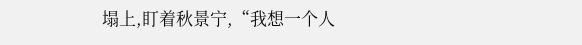塌上,盯着秋景宁,“我想一个人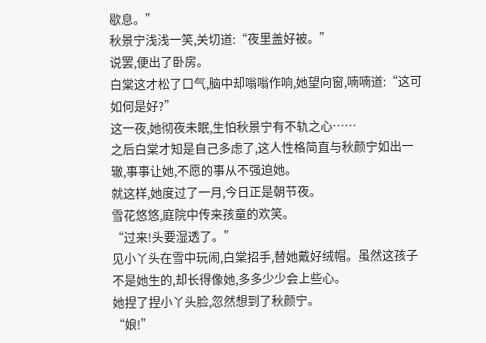歇息。”
秋景宁浅浅一笑,关切道:“夜里盖好被。”
说罢,便出了卧房。
白棠这才松了口气,脑中却嗡嗡作响,她望向窗,喃喃道:“这可如何是好?”
这一夜,她彻夜未眠,生怕秋景宁有不轨之心……
之后白棠才知是自己多虑了,这人性格简直与秋颜宁如出一辙,事事让她,不愿的事从不强迫她。
就这样,她度过了一月,今日正是朝节夜。
雪花悠悠,庭院中传来孩童的欢笑。
“过来!头要湿透了。”
见小丫头在雪中玩闹,白棠招手,替她戴好绒帽。虽然这孩子不是她生的,却长得像她,多多少少会上些心。
她捏了捏小丫头脸,忽然想到了秋颜宁。
“娘!”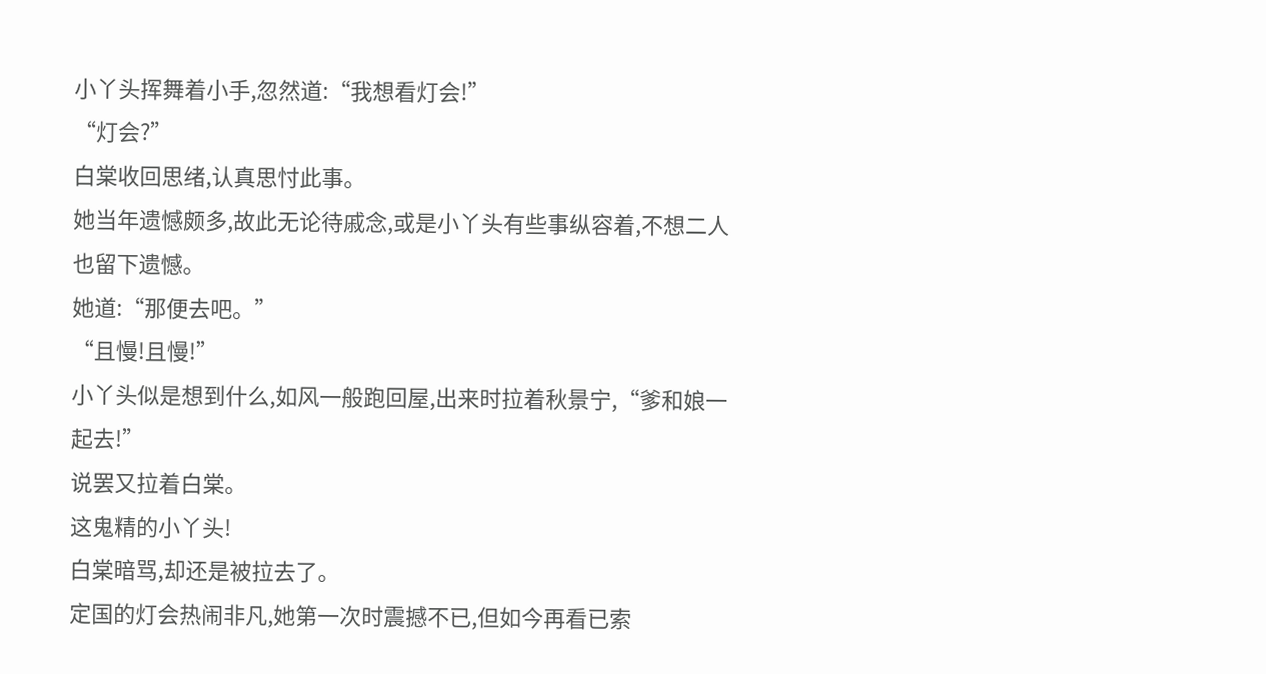小丫头挥舞着小手,忽然道:“我想看灯会!”
“灯会?”
白棠收回思绪,认真思忖此事。
她当年遗憾颇多,故此无论待戚念,或是小丫头有些事纵容着,不想二人也留下遗憾。
她道:“那便去吧。”
“且慢!且慢!”
小丫头似是想到什么,如风一般跑回屋,出来时拉着秋景宁,“爹和娘一起去!”
说罢又拉着白棠。
这鬼精的小丫头!
白棠暗骂,却还是被拉去了。
定国的灯会热闹非凡,她第一次时震撼不已,但如今再看已索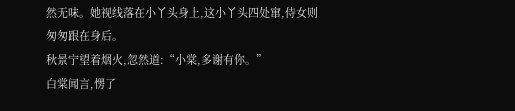然无味。她视线落在小丫头身上,这小丫头四处窜,侍女则匆匆跟在身后。
秋景宁望着烟火,忽然道:“小棠,多谢有你。”
白棠闻言,愣了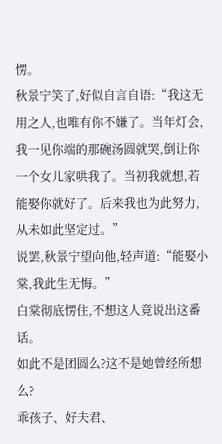愣。
秋景宁笑了,好似自言自语:“我这无用之人,也唯有你不嫌了。当年灯会,我一见你端的那碗汤圆就哭,倒让你一个女儿家哄我了。当初我就想,若能娶你就好了。后来我也为此努力,从未如此坚定过。”
说罢,秋景宁望向他,轻声道:“能娶小棠,我此生无悔。”
白棠彻底愣住,不想这人竟说出这番话。
如此不是团圆么?这不是她曾经所想么?
乖孩子、好夫君、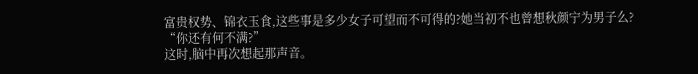富贵权势、锦衣玉食,这些事是多少女子可望而不可得的?她当初不也曾想秋颜宁为男子么?
“你还有何不满?”
这时,脑中再次想起那声音。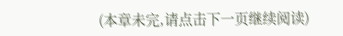(本章未完,请点击下一页继续阅读)